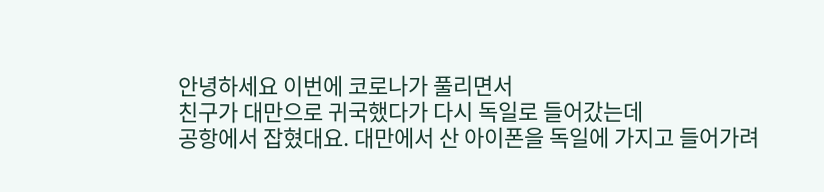안녕하세요 이번에 코로나가 풀리면서
친구가 대만으로 귀국했다가 다시 독일로 들어갔는데
공항에서 잡혔대요. 대만에서 산 아이폰을 독일에 가지고 들어가려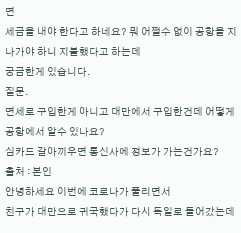면
세금을 내야 한다고 하네요? 뭐 어쩔수 없이 공항을 지나가야 하니 지불했다고 하는데
궁금한게 있습니다.
질문.
면세로 구입한게 아니고 대만에서 구입한건데 어떻게 공항에서 알수 있나요?
심카드 갈아끼우면 통신사에 정보가 가는건가요?
출처 : 본인
안녕하세요 이번에 코로나가 풀리면서
친구가 대만으로 귀국했다가 다시 독일로 들어갔는데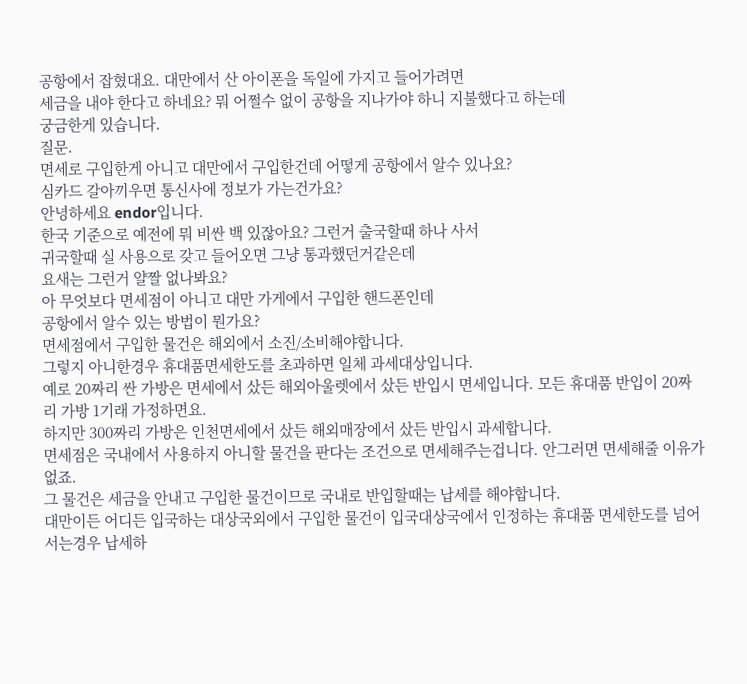공항에서 잡혔대요. 대만에서 산 아이폰을 독일에 가지고 들어가려면
세금을 내야 한다고 하네요? 뭐 어쩔수 없이 공항을 지나가야 하니 지불했다고 하는데
궁금한게 있습니다.
질문.
면세로 구입한게 아니고 대만에서 구입한건데 어떻게 공항에서 알수 있나요?
심카드 갈아끼우면 통신사에 정보가 가는건가요?
안녕하세요 endor입니다.
한국 기준으로 예전에 뭐 비싼 백 있잖아요? 그런거 출국할때 하나 사서
귀국할때 실 사용으로 갖고 들어오면 그냥 통과했던거같은데
요새는 그런거 얄짤 없나봐요?
아 무엇보다 면세점이 아니고 대만 가게에서 구입한 핸드폰인데
공항에서 알수 있는 방법이 뭔가요?
면세점에서 구입한 물건은 해외에서 소진/소비해야합니다.
그렇지 아니한경우 휴대품면세한도를 초과하면 일체 과세대상입니다.
예로 20짜리 싼 가방은 면세에서 샀든 해외아울렛에서 샀든 반입시 면세입니다. 모든 휴대품 반입이 20짜리 가방 1기래 가정하면요.
하지만 300짜리 가방은 인천면세에서 샀든 해외매장에서 샀든 반입시 과세합니다.
면세점은 국내에서 사용하지 아니할 물건을 판다는 조건으로 면세해주는겁니다. 안그러면 면세해줄 이유가 없죠.
그 물건은 세금을 안내고 구입한 물건이므로 국내로 반입할때는 납세를 해야합니다.
대만이든 어디든 입국하는 대상국외에서 구입한 물건이 입국대상국에서 인정하는 휴대품 면세한도를 넘어서는경우 납세하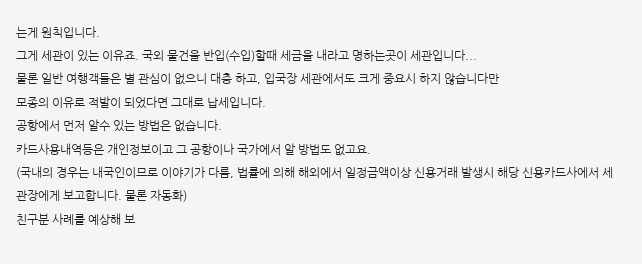는게 원칙입니다.
그게 세관이 있는 이유죠. 국외 물건을 반입(수입)할때 세금을 내라고 명하는곳이 세관입니다...
물론 일반 여행객들은 별 관심이 없으니 대충 하고, 입국장 세관에서도 크게 중요시 하지 않습니다만
모종의 이유로 적발이 되었다면 그대로 납세입니다.
공항에서 먼저 알수 있는 방법은 없습니다.
카드사용내역등은 개인정보이고 그 공항이나 국가에서 알 방법도 없고요.
(국내의 경우는 내국인이므로 이야기가 다름, 법률에 의해 해외에서 일정금액이상 신용거래 발생시 해당 신용카드사에서 세관장에게 보고합니다. 물론 자동화)
친구분 사례를 예상해 보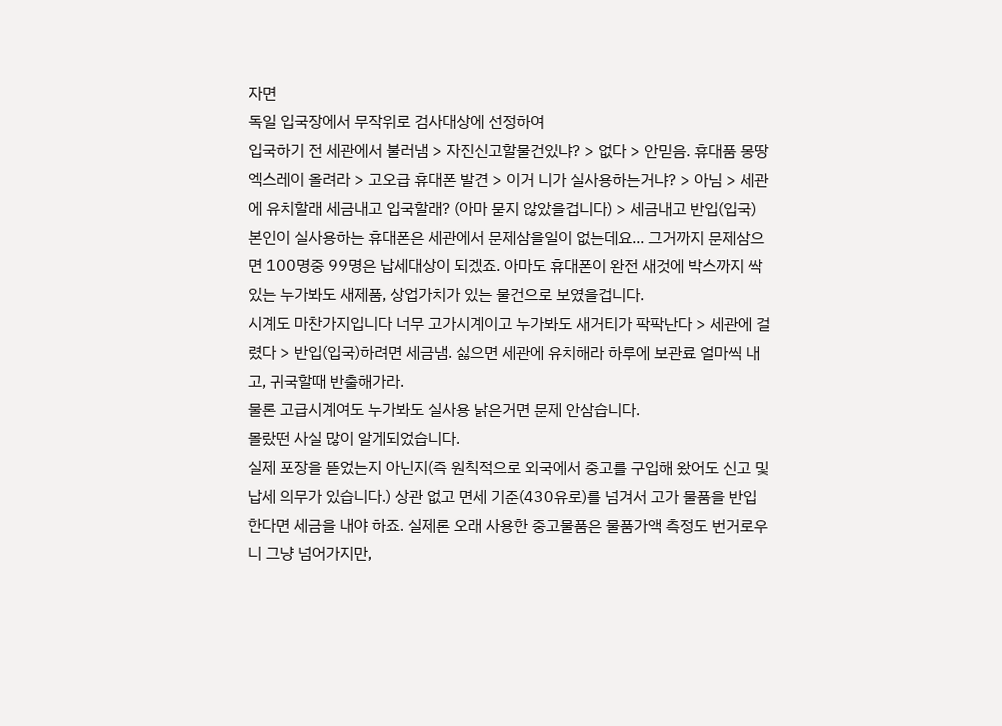자면
독일 입국장에서 무작위로 검사대상에 선정하여
입국하기 전 세관에서 불러냄 > 자진신고할물건있냐? > 없다 > 안믿음. 휴대품 몽땅 엑스레이 올려라 > 고오급 휴대폰 발견 > 이거 니가 실사용하는거냐? > 아님 > 세관에 유치할래 세금내고 입국할래? (아마 묻지 않았을겁니다) > 세금내고 반입(입국)
본인이 실사용하는 휴대폰은 세관에서 문제삼을일이 없는데요... 그거까지 문제삼으면 100명중 99명은 납세대상이 되겠죠. 아마도 휴대폰이 완전 새것에 박스까지 싹 있는 누가봐도 새제품, 상업가치가 있는 물건으로 보였을겁니다.
시계도 마찬가지입니다 너무 고가시계이고 누가봐도 새거티가 팍팍난다 > 세관에 걸렸다 > 반입(입국)하려면 세금냄. 싫으면 세관에 유치해라 하루에 보관료 얼마씩 내고, 귀국할때 반출해가라.
물론 고급시계여도 누가봐도 실사용 낡은거면 문제 안삼습니다.
몰랐떤 사실 많이 알게되었습니다.
실제 포장을 뜯었는지 아닌지(즉 원칙적으로 외국에서 중고를 구입해 왔어도 신고 및 납세 의무가 있습니다.) 상관 없고 면세 기준(430유로)를 넘겨서 고가 물품을 반입 한다면 세금을 내야 하죠. 실제론 오래 사용한 중고물품은 물품가액 측정도 번거로우니 그냥 넘어가지만,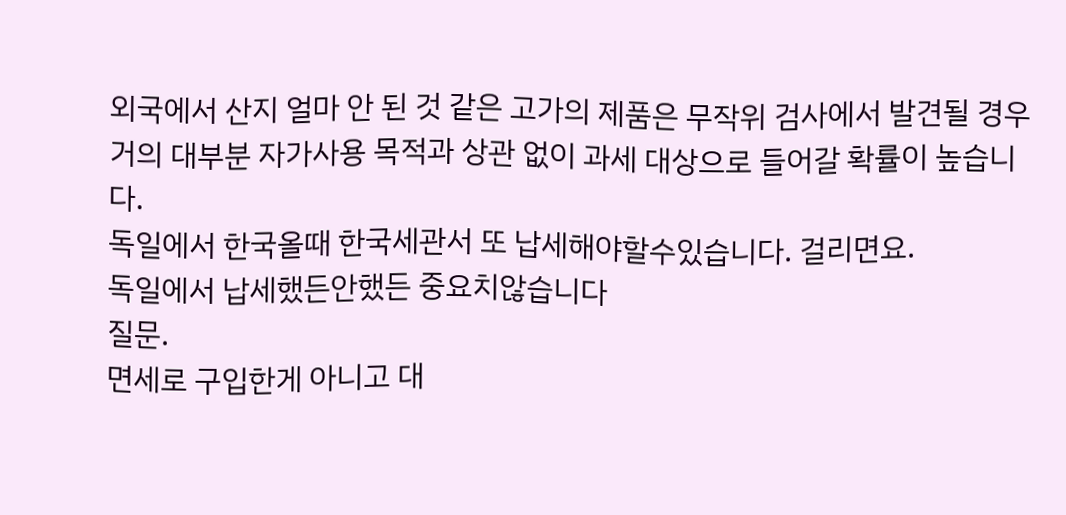외국에서 산지 얼마 안 된 것 같은 고가의 제품은 무작위 검사에서 발견될 경우 거의 대부분 자가사용 목적과 상관 없이 과세 대상으로 들어갈 확률이 높습니다.
독일에서 한국올때 한국세관서 또 납세해야할수있습니다. 걸리면요.
독일에서 납세했든안했든 중요치않습니다
질문.
면세로 구입한게 아니고 대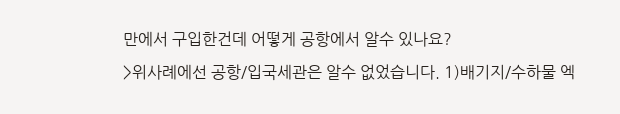만에서 구입한건데 어떻게 공항에서 알수 있나요?
>위사례에선 공항/입국세관은 알수 없었습니다. 1)배기지/수하물 엑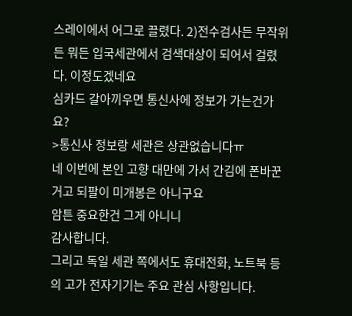스레이에서 어그로 끌렸다. 2)전수검사든 무작위든 뭐든 입국세관에서 검색대상이 되어서 걸렸다. 이정도겠네요
심카드 갈아끼우면 통신사에 정보가 가는건가요?
>통신사 정보랑 세관은 상관없습니다ㅠ
네 이번에 본인 고향 대만에 가서 간김에 폰바꾼거고 되팔이 미개봉은 아니구요
암튼 중요한건 그게 아니니
감사합니다.
그리고 독일 세관 쪽에서도 휴대전화, 노트북 등의 고가 전자기기는 주요 관심 사항입니다.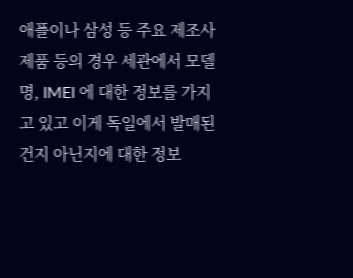애플이나 삼성 등 주요 제조사 제품 등의 경우 세관에서 모델명, IMEI 에 대한 정보를 가지고 있고 이게 독일에서 발매된건지 아닌지에 대한 정보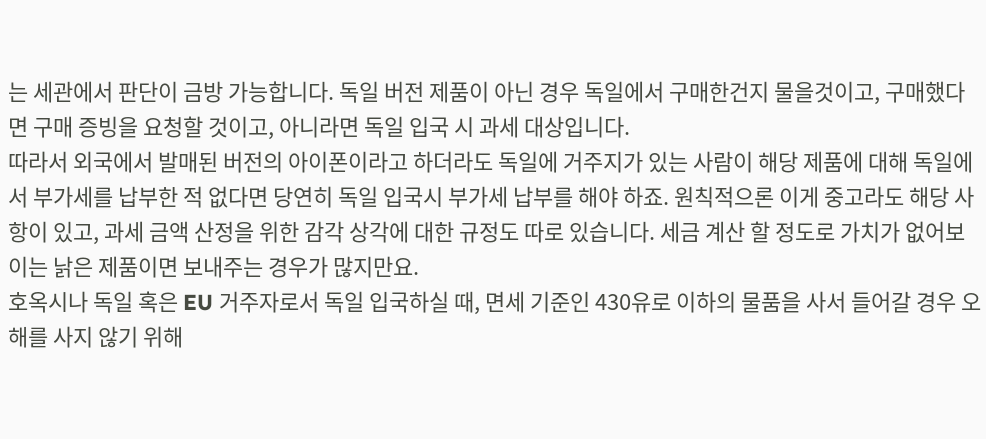는 세관에서 판단이 금방 가능합니다. 독일 버전 제품이 아닌 경우 독일에서 구매한건지 물을것이고, 구매했다면 구매 증빙을 요청할 것이고, 아니라면 독일 입국 시 과세 대상입니다.
따라서 외국에서 발매된 버전의 아이폰이라고 하더라도 독일에 거주지가 있는 사람이 해당 제품에 대해 독일에서 부가세를 납부한 적 없다면 당연히 독일 입국시 부가세 납부를 해야 하죠. 원칙적으론 이게 중고라도 해당 사항이 있고, 과세 금액 산정을 위한 감각 상각에 대한 규정도 따로 있습니다. 세금 계산 할 정도로 가치가 없어보이는 낡은 제품이면 보내주는 경우가 많지만요.
호옥시나 독일 혹은 EU 거주자로서 독일 입국하실 때, 면세 기준인 430유로 이하의 물품을 사서 들어갈 경우 오해를 사지 않기 위해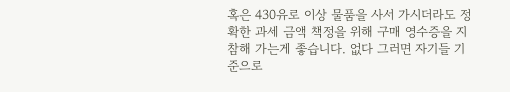혹은 430유로 이상 물품을 사서 가시더라도 정확한 과세 금액 책정을 위해 구매 영수증을 지참해 가는게 좋습니다. 없다 그러면 자기들 기준으로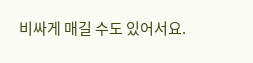비싸게 매길 수도 있어서요.